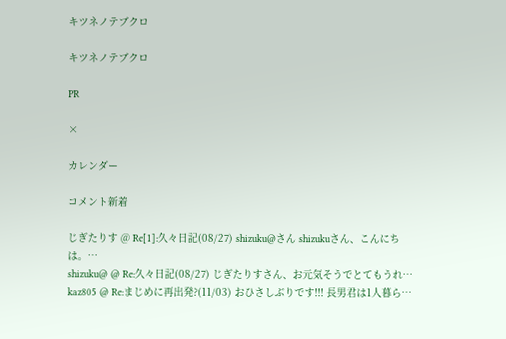キツネノテブクロ

キツネノテブクロ

PR

×

カレンダー

コメント新着

じぎたりす @ Re[1]:久々日記(08/27) shizuku@さん shizukuさん、こんにちは。…
shizuku@ @ Re:久々日記(08/27) じぎたりすさん、お元気そうでとてもうれ…
kaz805 @ Re:まじめに再出発?(11/03) おひさしぶりです!!! 長男君は1人暮ら…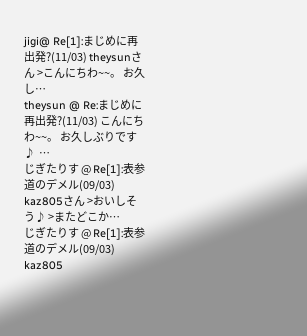jigi@ Re[1]:まじめに再出発?(11/03) theysunさん >こんにちわ~~。 お久し…
theysun @ Re:まじめに再出発?(11/03) こんにちわ~~。 お久しぶりです♪  …
じぎたりす @ Re[1]:表参道のデメル(09/03) kaz805さん >おいしそう♪ >またどこか…
じぎたりす @ Re[1]:表参道のデメル(09/03) kaz805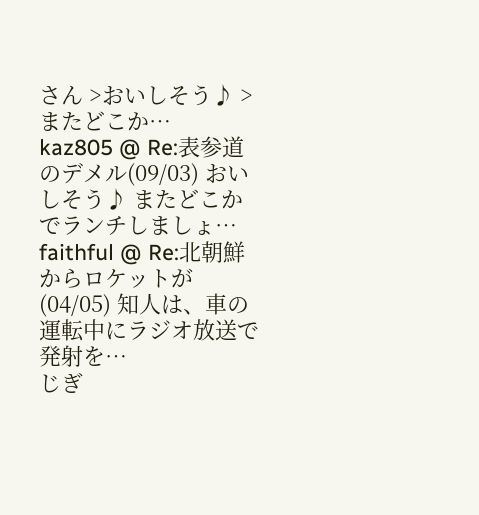さん >おいしそう♪ >またどこか…
kaz805 @ Re:表参道のデメル(09/03) おいしそう♪ またどこかでランチしましょ…
faithful @ Re:北朝鮮からロケットが(04/05) 知人は、車の運転中にラジオ放送で発射を…
じぎ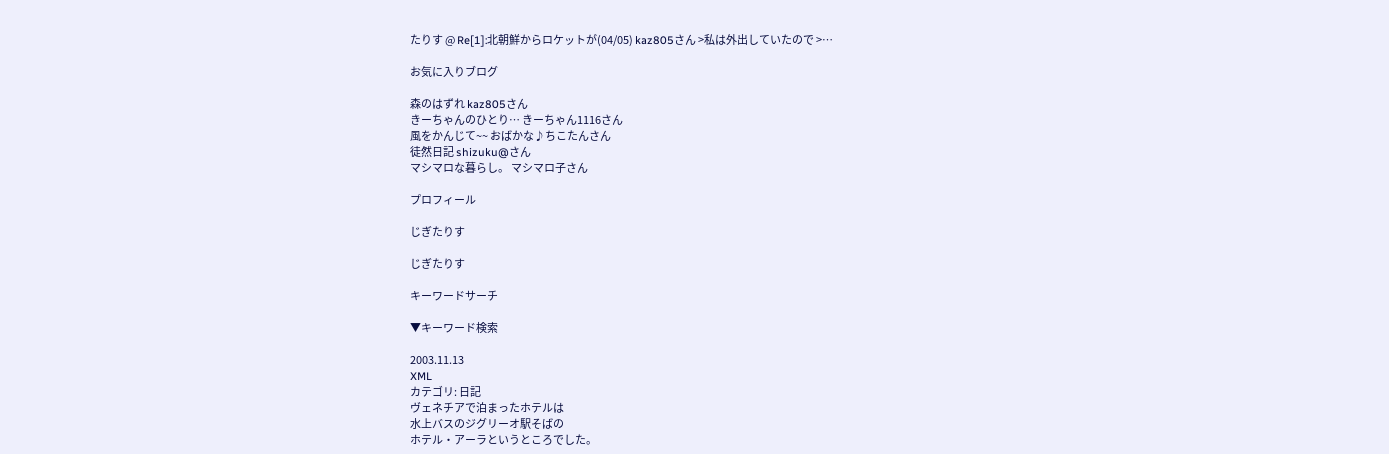たりす @ Re[1]:北朝鮮からロケットが(04/05) kaz805さん >私は外出していたので >…

お気に入りブログ

森のはずれ kaz805さん
きーちゃんのひとり… きーちゃん1116さん
風をかんじて~~ おばかな♪ちこたんさん
徒然日記 shizuku@さん
マシマロな暮らし。 マシマロ子さん

プロフィール

じぎたりす

じぎたりす

キーワードサーチ

▼キーワード検索

2003.11.13
XML
カテゴリ: 日記
ヴェネチアで泊まったホテルは
水上バスのジグリーオ駅そばの
ホテル・アーラというところでした。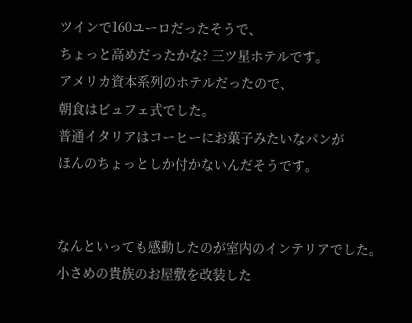ツインで160ユーロだったそうで、
ちょっと高めだったかな? 三ツ星ホテルです。
アメリカ資本系列のホテルだったので、
朝食はビュフェ式でした。
普通イタリアはコーヒーにお菓子みたいなパンが
ほんのちょっとしか付かないんだそうです。


なんといっても感動したのが室内のインテリアでした。
小さめの貴族のお屋敷を改装した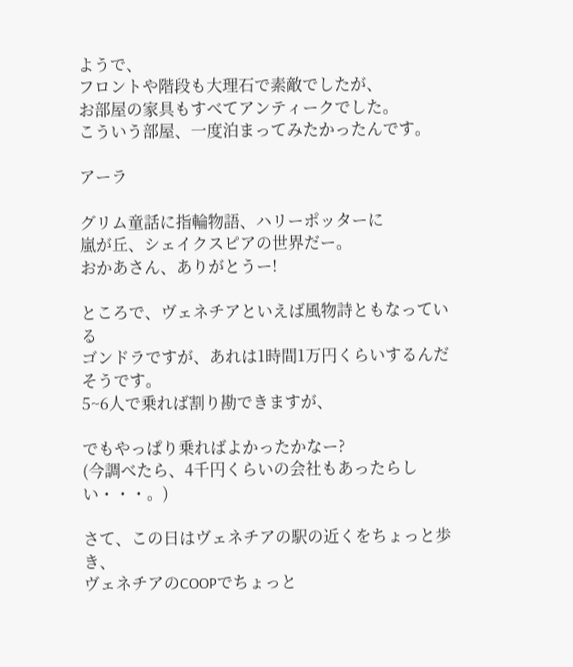ようで、
フロントや階段も大理石で素敵でしたが、
お部屋の家具もすべてアンティークでした。
こういう部屋、一度泊まってみたかったんです。

アーラ

グリム童話に指輪物語、ハリーポッターに
嵐が丘、シェイクスピアの世界だー。
おかあさん、ありがとうー!

ところで、ヴェネチアといえば風物詩ともなっている
ゴンドラですが、あれは1時間1万円くらいするんだそうです。
5~6人で乗れば割り勘できますが、

でもやっぱり乗ればよかったかなー?
(今調べたら、4千円くらいの会社もあったらしい・・・。)

さて、この日はヴェネチアの駅の近くをちょっと歩き、
ヴェネチアのCOOPでちょっと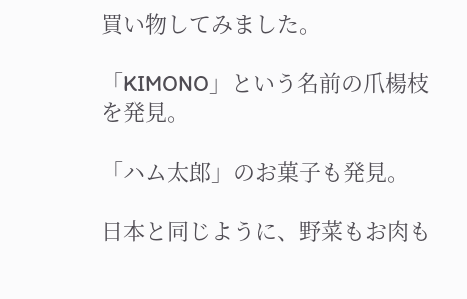買い物してみました。

「KIMONO」という名前の爪楊枝を発見。

「ハム太郎」のお菓子も発見。

日本と同じように、野菜もお肉も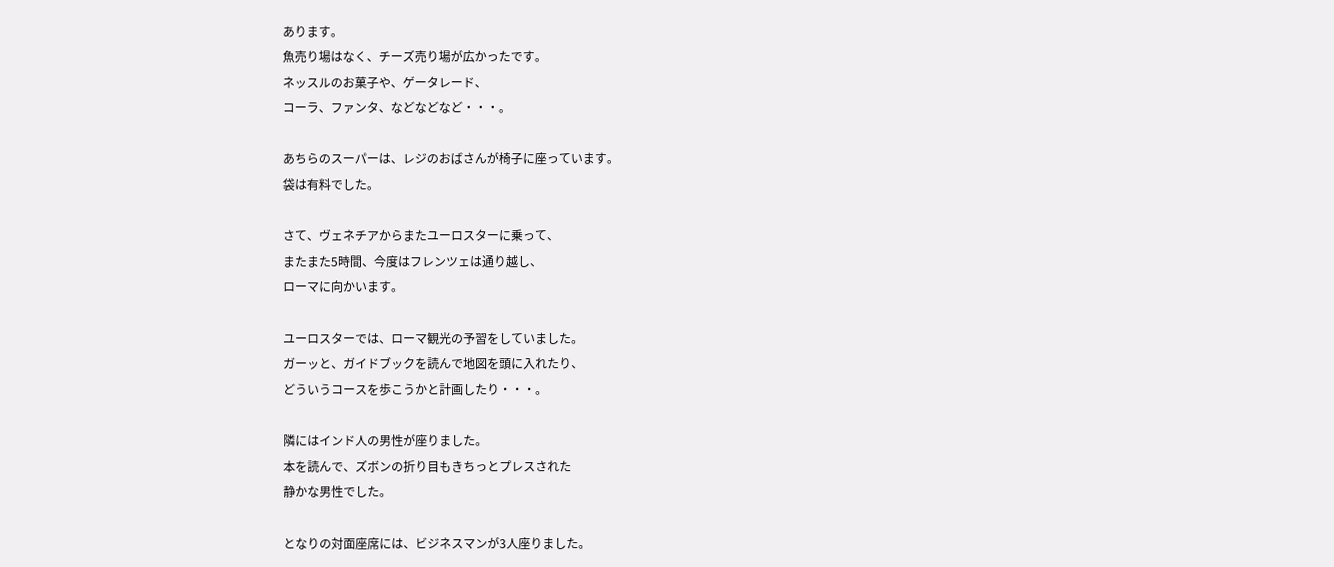あります。
魚売り場はなく、チーズ売り場が広かったです。
ネッスルのお菓子や、ゲータレード、
コーラ、ファンタ、などなどなど・・・。

あちらのスーパーは、レジのおばさんが椅子に座っています。
袋は有料でした。

さて、ヴェネチアからまたユーロスターに乗って、
またまた5時間、今度はフレンツェは通り越し、
ローマに向かいます。

ユーロスターでは、ローマ観光の予習をしていました。
ガーッと、ガイドブックを読んで地図を頭に入れたり、
どういうコースを歩こうかと計画したり・・・。

隣にはインド人の男性が座りました。
本を読んで、ズボンの折り目もきちっとプレスされた
静かな男性でした。

となりの対面座席には、ビジネスマンが3人座りました。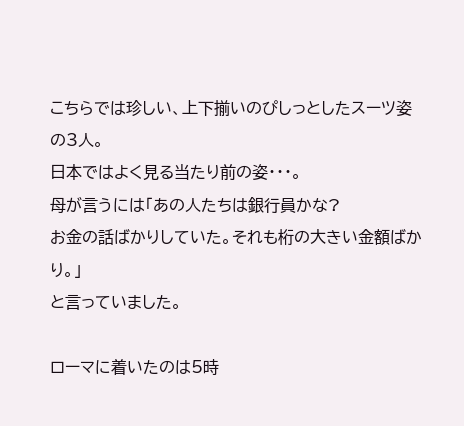こちらでは珍しい、上下揃いのぴしっとしたスーツ姿の3人。
日本ではよく見る当たり前の姿・・・。
母が言うには「あの人たちは銀行員かな?
お金の話ばかりしていた。それも桁の大きい金額ばかり。」
と言っていました。

ローマに着いたのは5時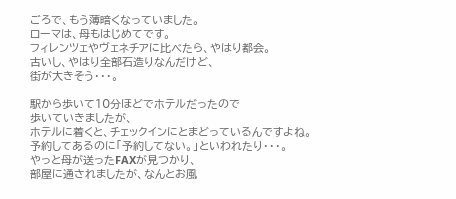ごろで、もう薄暗くなっていました。
ローマは、母もはじめてです。
フィレンツェやヴェネチアに比べたら、やはり都会。
古いし、やはり全部石造りなんだけど、
街が大きそう・・・。

駅から歩いて10分ほどでホテルだったので
歩いていきましたが、
ホテルに着くと、チェックインにとまどっているんですよね。
予約してあるのに「予約してない。」といわれたり・・・。
やっと母が送ったFAXが見つかり、
部屋に通されましたが、なんとお風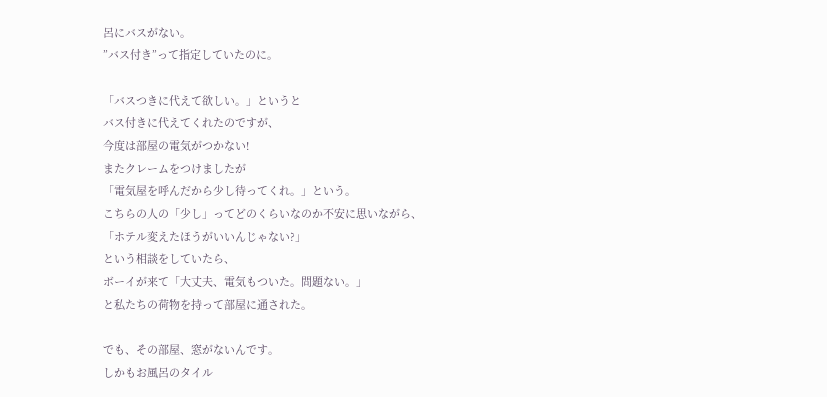呂にバスがない。
”バス付き”って指定していたのに。

「バスつきに代えて欲しい。」というと
バス付きに代えてくれたのですが、
今度は部屋の電気がつかない!
またクレームをつけましたが
「電気屋を呼んだから少し待ってくれ。」という。
こちらの人の「少し」ってどのくらいなのか不安に思いながら、
「ホテル変えたほうがいいんじゃない?」
という相談をしていたら、
ボーイが来て「大丈夫、電気もついた。問題ない。」
と私たちの荷物を持って部屋に通された。

でも、その部屋、窓がないんです。
しかもお風呂のタイル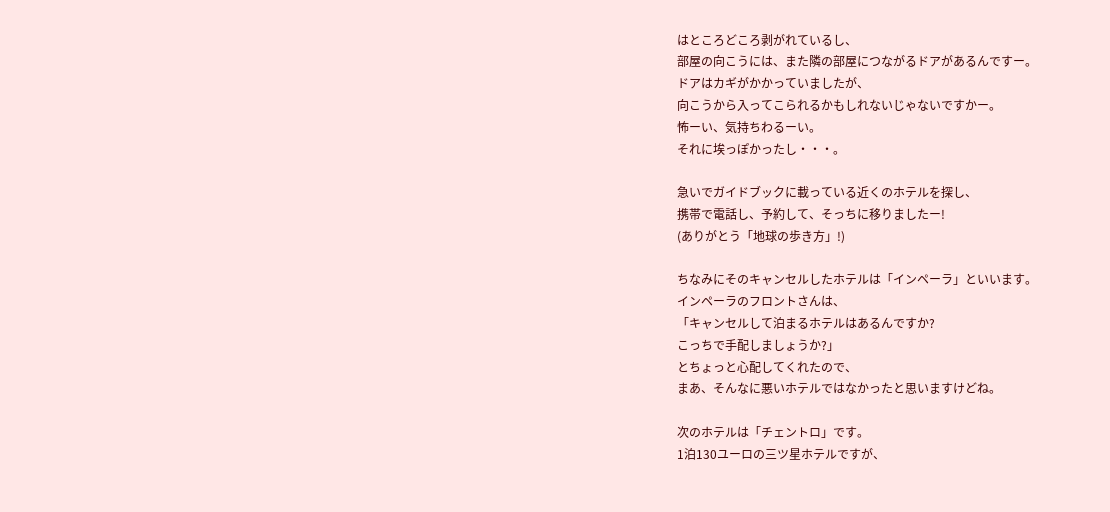はところどころ剥がれているし、
部屋の向こうには、また隣の部屋につながるドアがあるんですー。
ドアはカギがかかっていましたが、
向こうから入ってこられるかもしれないじゃないですかー。
怖ーい、気持ちわるーい。
それに埃っぽかったし・・・。

急いでガイドブックに載っている近くのホテルを探し、
携帯で電話し、予約して、そっちに移りましたー!
(ありがとう「地球の歩き方」!)

ちなみにそのキャンセルしたホテルは「インペーラ」といいます。
インペーラのフロントさんは、
「キャンセルして泊まるホテルはあるんですか?
こっちで手配しましょうか?」
とちょっと心配してくれたので、
まあ、そんなに悪いホテルではなかったと思いますけどね。

次のホテルは「チェントロ」です。
1泊130ユーロの三ツ星ホテルですが、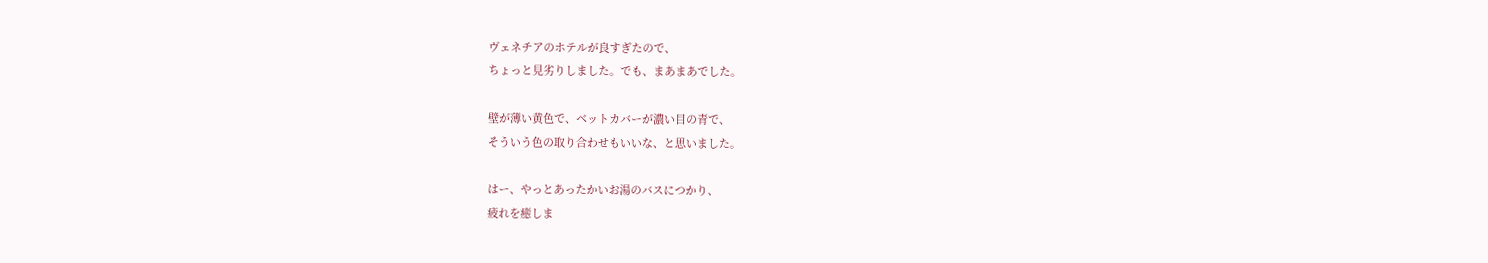ヴェネチアのホテルが良すぎたので、
ちょっと見劣りしました。でも、まあまあでした。

壁が薄い黄色で、ベットカバーが濃い目の青で、
そういう色の取り合わせもいいな、と思いました。

はー、やっとあったかいお湯のバスにつかり、
疲れを癒しま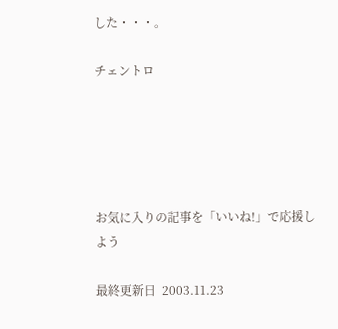した・・・。

チェントロ





お気に入りの記事を「いいね!」で応援しよう

最終更新日  2003.11.23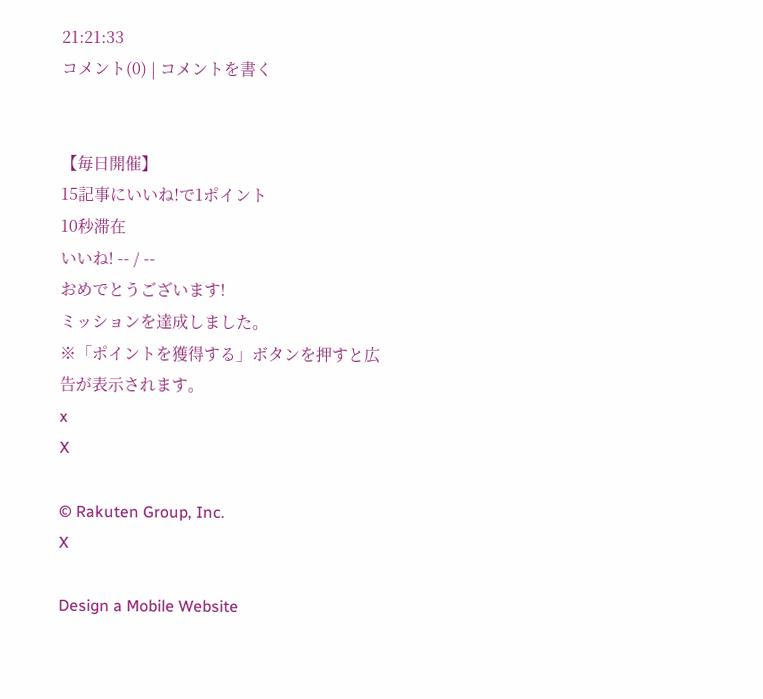21:21:33
コメント(0) | コメントを書く


【毎日開催】
15記事にいいね!で1ポイント
10秒滞在
いいね! -- / --
おめでとうございます!
ミッションを達成しました。
※「ポイントを獲得する」ボタンを押すと広告が表示されます。
x
X

© Rakuten Group, Inc.
X

Design a Mobile Website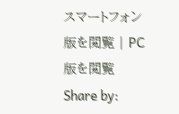スマートフォン版を閲覧 | PC版を閲覧
Share by: